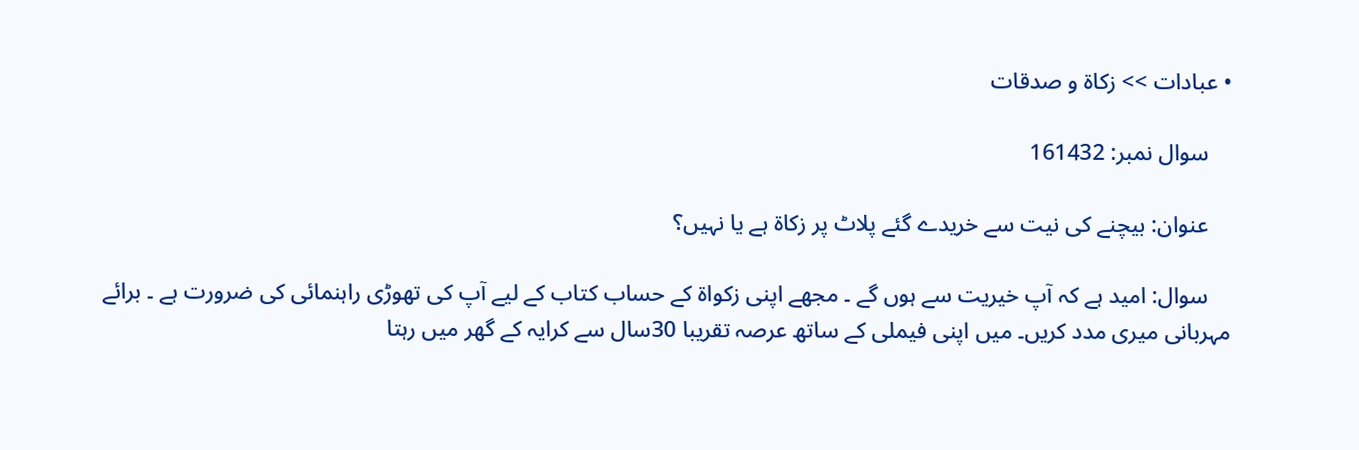• عبادات >> زکاة و صدقات

    سوال نمبر: 161432

    عنوان: بیچنے كی نیت سے خریدے گئے پلاٹ پر زكاۃ ہے یا نہیں؟

    سوال: امید ہے کہ آپ خیریت سے ہوں گے ۔ مجھے اپنی زکواة کے حساب کتاب کے لیے آپ کی تھوڑی راہنمائی کی ضرورت ہے ۔ برائے مہربانی میری مدد کریں۔ میں اپنی فیملی کے ساتھ عرصہ تقریبا 30سال سے کرایہ کے گھر میں رہتا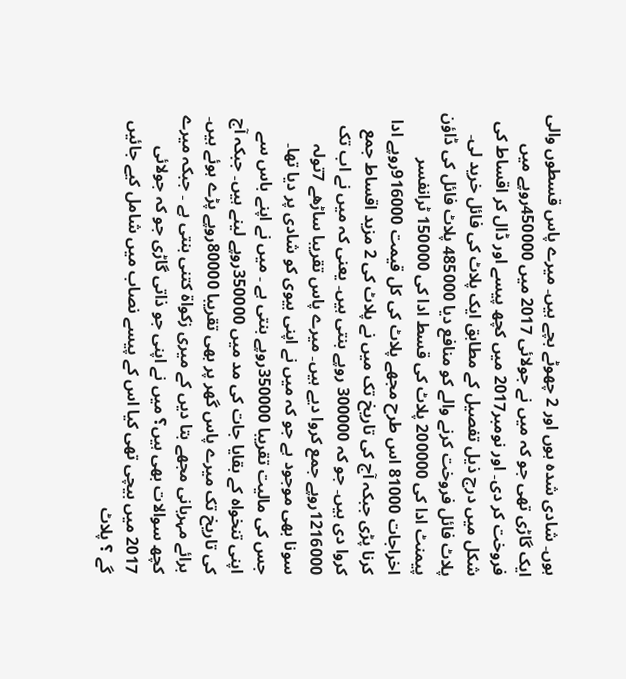ہوں۔ شادی شدہ ہوں اور 2 چھوٹے بچے ہیں۔ میرے پاس قسطوں والی ایک گاڑی تھی جو کہ میں نے جولائی 2017 میں 450000روپے میں فروخت کر دی۔ اور نومبر2017 میں کچھ پیسے اور ڈال کر اقساط کی شکل میں درج ذیل تفصیل کے مطابق ایک پلاٹ کی فائل خرید لی۔ پلاٹ فائل فروخت کرنے والے کو منافع دیا 485000 پلاٹ فائل کی ڈاؤن پیمنٹ ادا کی 200000 پلاٹ کی قسط ادا کی 150000 ٹرانفسر اخراجات 81000 اس طرح مجھے پلاٹ کی کل قیمت 916000روپے ادا کرنا پڑی جبکہ آج کی تاریخ تک میں نے پلاٹ کی 2 مزید اقساط جمع کروا دی ہیں۔ جو کہ 300000 روپے بنتی ہیں۔ یعنی کہ میں نے اب تک 1216000روپے جمع کروا دیے ہیں۔ میرے پاس تقریبا ساڑھے 7تولہ سونا بھی موجود ہے جو کہ میں نے اپنی بیوی کو شادی پر دیا تھا۔ جس کی مالیت تقریبا 350000روپے بنتی ہے ۔ میں نے اپنے باس سے اپنی تنخواہ کے بقایا جات کی مد میں 350000روپے لینے ہیں۔ جبکہ آج کی تاریخ تک میرے پاس گھر پر بھی تقریبا 80000روپے پڑے ہوئے ہیں۔ برائے مہربانی مجھے بتا دیں کے میری زکواة کتنی بنتی ہے ۔ جبکہ میرے کچھ سوالات بھی ہیں؟ میں نے اپنی جو ذاتی گاڑی جو کہ جولائی 2017 میں بیچی تھی کیا اس کے پیسے نصاب میں شامل کیے جائیں گے ؟ پلاٹ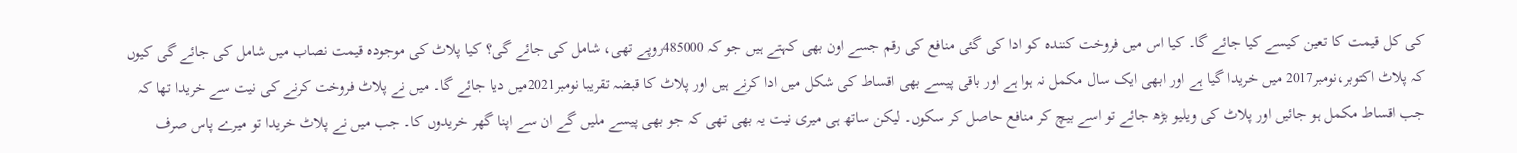کی کل قیمت کا تعین کیسے کیا جائے گا۔ کیا اس میں فروخت کنندہ کو ادا کی گئی منافع کی رقم جسے اون بھی کہتے ہیں جو کہ 485000روپے تھی، شامل کی جائے گی؟ کیا پلاٹ کی موجودہ قیمت نصاب میں شامل کی جائے گی کیوں کہ پلاٹ اکتوبر،نومبر2017 میں خریدا گیا ہے اور ابھی ایک سال مکمل نہ ہوا ہے اور باقی پیسے بھی اقساط کی شکل میں ادا کرنے ہیں اور پلاٹ کا قبضہ تقریبا نومبر2021میں دیا جائے گا۔ میں نے پلاٹ فروخت کرنے کی نیت سے خریدا تھا کہ جب اقساط مکمل ہو جائیں اور پلاٹ کی ویلیو بڑھ جائے تو اسے بیچ کر منافع حاصل کر سکوں۔ لیکن ساتھ ہی میری نیت یہ بھی تھی کہ جو بھی پیسے ملیں گے ان سے اپنا گھر خریدوں کا۔ جب میں نے پلاٹ خریدا تو میرے پاس صرف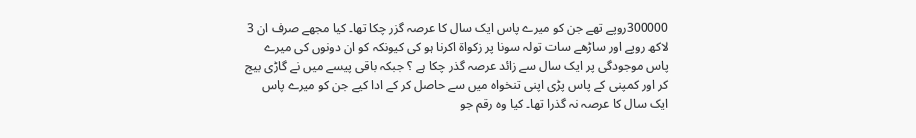300000روپے تھے جن کو میرے پاس ایک سال کا عرصہ گزر چکا تھا۔ کیا مجھے صرف ان 3 لاکھ روپے اور ساڑھے سات تولہ سونا پر زکواة اکرنا ہو کی کیونکہ کو ان دونوں کی میرے پاس موجودگی پر ایک سال سے زائد عرصہ گذر چکا ہے ؟ جبکہ باقی پیسے میں نے گاڑی بیج کر اور کمپنی کے پاس پڑی اپنی تنخواہ میں سے حاصل کر کے ادا کیے جن کو میرے پاس ایک سال کا عرصہ نہ گذرا تھا۔ کیا وہ رقم جو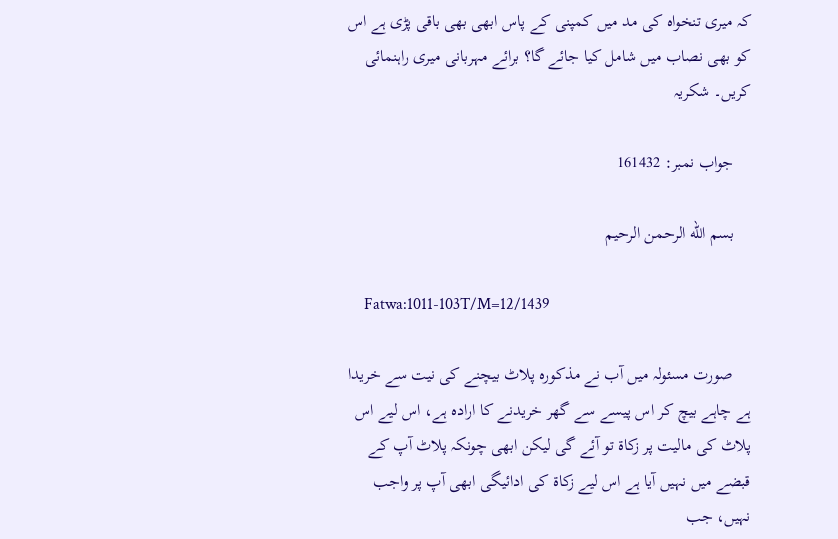کہ میری تنخواہ کی مد میں کمپنی کے پاس ابھی بھی باقی پڑی ہے اس کو بھی نصاب میں شامل کیا جائے گا؟ برائے مہربانی میری راہنمائی کریں۔ شکریہ

    جواب نمبر: 161432

    بسم الله الرحمن الرحيم

    Fatwa:1011-103T/M=12/1439

    صورت مسئولہ میں آب نے مذکورہ پلاٹ بیچنے کی نیت سے خریدا ہے چاہے بیچ کر اس پیسے سے گھر خریدنے کا ارادہ ہے، اس لیے اس پلاٹ کی مالیت پر زکاة تو آئے گی لیکن ابھی چونکہ پلاٹ آپ کے قبضے میں نہیں آیا ہے اس لیے زکاة کی ادائیگی ابھی آپ پر واجب نہیں، جب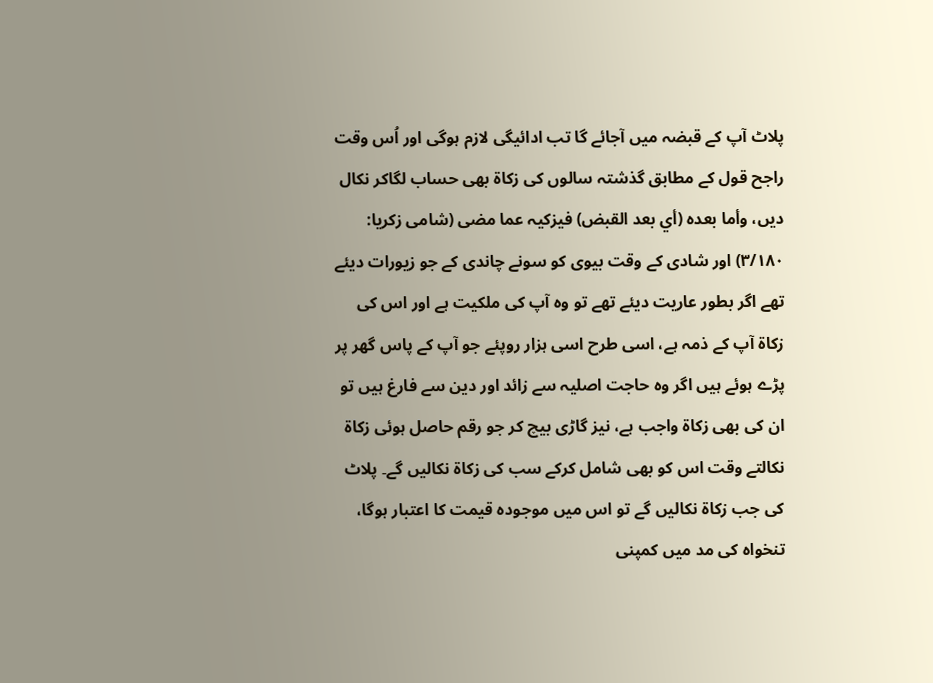پلاٹ آپ کے قبضہ میں آجائے گا تب ادائیگی لازم ہوگی اور اُس وقت راجح قول کے مطابق گذشتہ سالوں کی زکاة بھی حساب لگاکر نکال دیں، وأما بعدہ (أي بعد القبض) فیزکیہ عما مضی (شامی زکریا: ۳/۱۸۰) اور شادی کے وقت بیوی کو سونے چاندی کے جو زیورات دیئے تھے اگر بطور عاریت دیئے تھے تو وہ آپ کی ملکیت ہے اور اس کی زکاة آپ کے ذمہ ہے، اسی طرح اسی ہزار روپئے جو آپ کے پاس گھر پر پڑے ہوئے ہیں اگر وہ حاجت اصلیہ سے زائد اور دین سے فارغ ہیں تو ان کی بھی زکاة واجب ہے، نیز گاڑی بیچ کر جو رقم حاصل ہوئی زکاة نکالتے وقت اس کو بھی شامل کرکے سب کی زکاة نکالیں گے۔ پلاٹ کی جب زکاة نکالیں گے تو اس میں موجودہ قیمت کا اعتبار ہوگا، تنخواہ کی مد میں کمپنی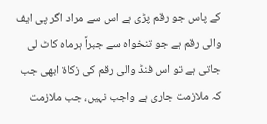کے پاس جو رقم پڑی ہے اس سے مراد اگر پی ایف والی رقم ہے جو تنخواہ سے جبراً ہرماہ کاٹ لی جاتی ہے تو اس فنڈ والی رقم کی زکاة ابھی جب کہ ملازمت جاری ہے واجب نہیں، جب ملازمت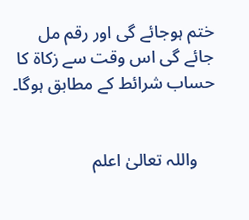ختم ہوجائے گی اور رقم مل جائے گی اس وقت سے زکاة کا حساب شرائط کے مطابق ہوگا۔


    واللہ تعالیٰ اعلم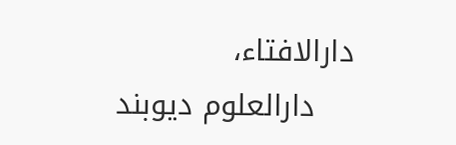دارالافتاء،
    دارالعلوم دیوبند